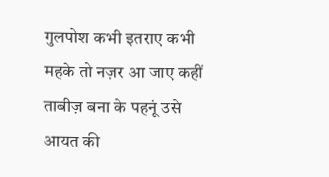गुलपोश कभी इतराए कभी
महके तो नज़र आ जाए कहीं
ताबीज़ बना के पहनूं उसे
आयत की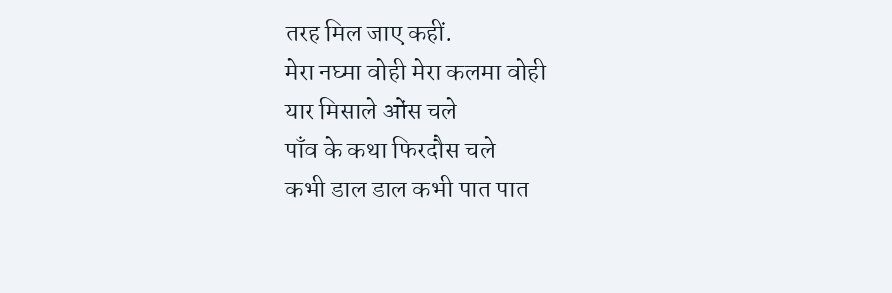तरह मिल जाए कहीं.
मेरा नघ्मा वोही मेरा कलमा वोही
यार मिसाले ओंस चले
पाँव के कथा फिरदौस चले
कभी डाल डाल कभी पात पात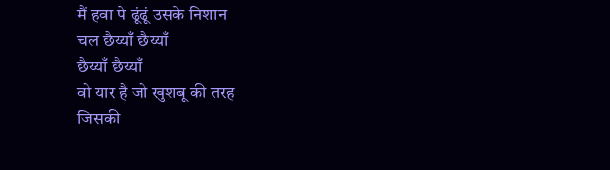मैं हवा पे ढूंढूं उसके निशान
चल छैय्याँ छैय्याँ
छैय्याँ छैय्याँ
वो यार है जो खुशबू की तरह
जिसकी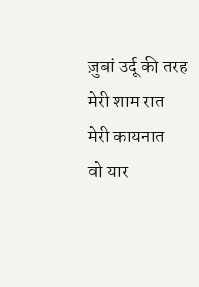ज़ुबां उर्दू की तरह
मेरी शाम रात मेरी कायनात
वो यार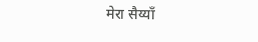मेरा सैय्याँ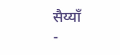सैय्याँ
-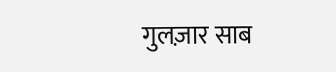गुलज़ार साब